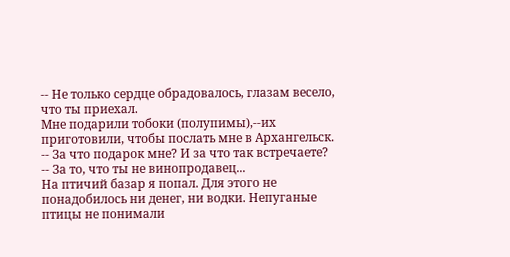-- Не только сердце обрадовалось, глазам весело, что ты приехал.
Мне подарили тобоки (полупимы),--их приготовили, чтобы послать мне в Архангельск. -- За что подарок мне? И за что так встречаете? -- За то, что ты не винопродавец...
На птичий базар я попал. Для этого не понадобилось ни денег, ни водки. Непуганые птицы не понимали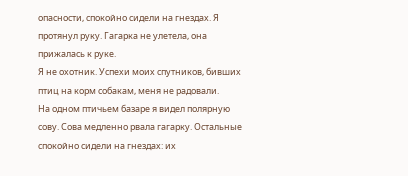опасности, спокойно сидели на гнездах. Я протянул руку. Гагарка не улетела, она прижалась к руке.
Я не охотник. Успехи моих спутников, бивших птиц на корм собакам, меня не радовали.
На одном птичьем базаре я видел полярную сову. Сова медленно рвала гагарку. Остальные спокойно сидели на гнездах: их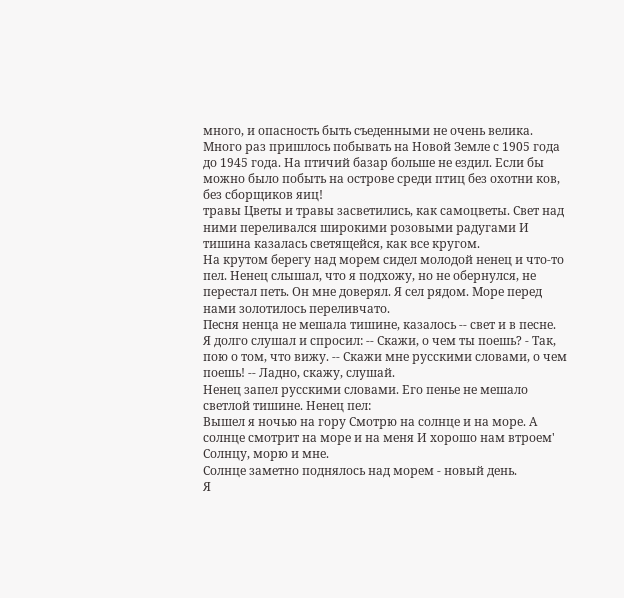много, и опасность быть съеденными не очень велика.
Много раз пришлось побывать на Новой Земле с 1905 года до 1945 года. На птичий базар больше не ездил. Если бы можно было побыть на острове среди птиц без охотни ков, без сборщиков яиц!
травы Цветы и травы засветились, как самоцветы. Свет над ними переливался широкими розовыми радугами И тишина казалась светящейся, как все кругом.
На крутом берегу над морем сидел молодой ненец и что-то пел. Ненец слышал, что я подхожу, но не обернулся, не перестал петь. Он мне доверял. Я сел рядом. Море перед нами золотилось переливчато.
Песня ненца не мешала тишине, казалось -- свет и в песне.
Я долго слушал и спросил: -- Скажи, о чем ты поешь? - Так, пою о том, что вижу. -- Скажи мне русскими словами, о чем поешь! -- Ладно, скажу, слушай.
Ненец запел русскими словами. Его пенье не мешало светлой тишине. Ненец пел:
Вышел я ночью на гору Смотрю на солнце и на море. А солнце смотрит на море и на меня И хорошо нам втроем' Солнцу, морю и мне.
Солнце заметно поднялось над морем - новый день.
Я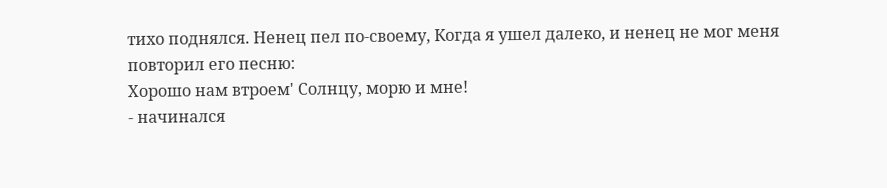тихо поднялся. Ненец пел по-своему, Когда я ушел далеко, и ненец не мог меня повторил его песню:
Хорошо нам втроем' Солнцу, морю и мне!
- начинался